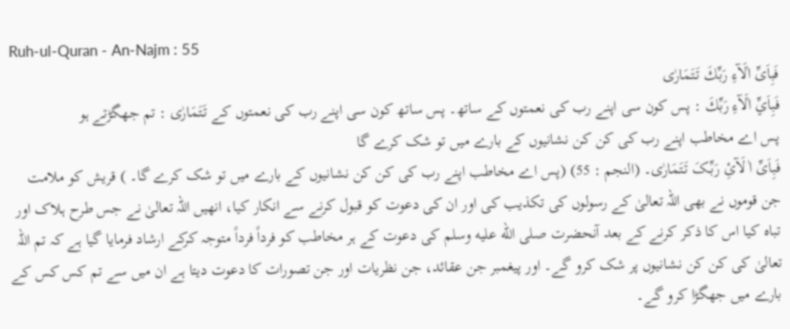Ruh-ul-Quran - An-Najm : 55
فَبِاَیِّ اٰلَآءِ رَبِّكَ تَتَمَارٰى
فَبِاَيِّ اٰلَآءِ رَبِّكَ : پس کون سی اپنے رب کی نعمتوں کے ساتھ۔ پس ساتھ کون سی اپنے رب کی نعمتوں کے تَتَمَارٰى : تم جھگڑتے ہو
پس اے مخاطب اپنے رب کی کن کن نشانیوں کے بارے میں تو شک کرے گا
فَبِاَیِّ اٰ لَآئِ رَبِّـکَ تَتَمَارٰی۔ (النجم : 55) (پس اے مخاطب اپنے رب کی کن کن نشانیوں کے بارے میں تو شک کرے گا۔ ) قریش کو ملامت جن قوموں نے بھی اللہ تعالیٰ کے رسولوں کی تکذیب کی اور ان کی دعوت کو قبول کرنے سے انکار کیا، انھیں اللہ تعالیٰ نے جس طرح ہلاک اور تباہ کیا اس کا ذکر کرنے کے بعد آنحضرت صلى الله عليه وسلم کی دعوت کے ہر مخاطب کو فرداً فرداً متوجہ کرکے ارشاد فرمایا گیا ہے کہ تم اللہ تعالیٰ کی کن کن نشانیوں پر شک کرو گے۔ اور پیغمبر جن عقائد، جن نظریات اور جن تصورات کا دعوت دیتا ہے ان میں سے تم کس کس کے بارے میں جھگڑا کرو گے۔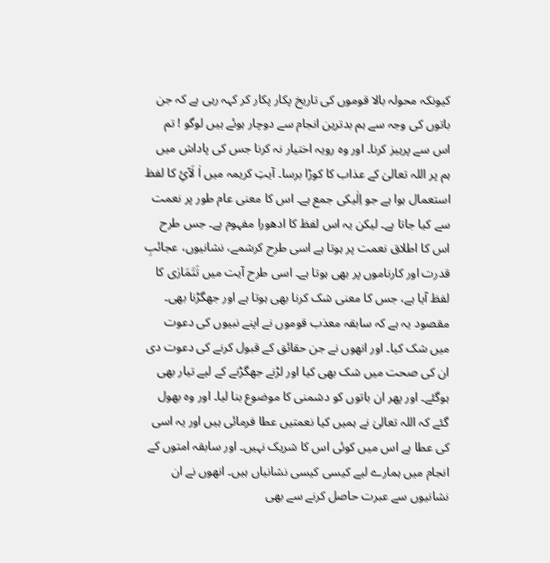کیونکہ محولہ بالا قوموں کی تاریخ پکار پکار کر کہہ رہی ہے کہ جن باتوں کی وجہ سے ہم بدترین انجام سے دوچار ہوئے ہیں لوگو ! تم اس سے پرہیز کرنا۔ اور وہ رویہ اختیار نہ کرنا جس کی پاداش میں ہم پر اللہ تعالیٰ کے عذاب کا کوڑا برسا۔ آیتِ کریمہ میں اٰ لَآئِ کا لفظ استعمال ہوا ہے جو اِلٰیکی جمع ہے۔ اس کا معنی عام طور پر نعمت سے کیا جاتا ہے۔ لیکن یہ اس لفظ کا ادھورا مفہوم ہے۔ جس طرح اس کا اطلاق نعمت پر ہوتا ہے اسی طرح کرشمے، نشانیوں، عجائبِ قدرت اور کارناموں پر بھی ہوتا ہے۔ اسی طرح آیت میں تَتَمَارٰی کا لفظ آیا ہے، جس کا معنی شک کرنا بھی ہوتا ہے اور جھگڑنا بھی۔ مقصود یہ ہے کہ سابقہ معذب قوموں نے اپنے نبیوں کی دعوت میں شک کیا۔ اور انھوں نے جن حقائق کے قبول کرنے کی دعوت دی ان کی صحت میں شک بھی کیا اور لڑنے جھگڑنے کے لیے تیار بھی ہوگئے۔ اور پھر ان باتوں کو دشمنی کا موضوع بنا لیا۔ اور وہ بھول گئے کہ اللہ تعالیٰ نے ہمیں کیا نعمتیں عطا فرمائی ہیں اور یہ اسی کی عطا ہے اس میں کوئی اس کا شریک نہیں۔ اور سابقہ امتوں کے انجام میں ہمارے لیے کیسی کیسی نشانیاں ہیں۔ انھوں نے ان نشانیوں سے عبرت حاصل کرنے سے بھی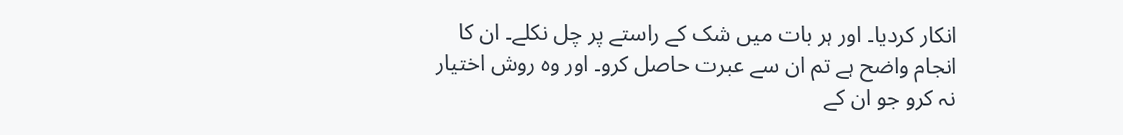انکار کردیا۔ اور ہر بات میں شک کے راستے پر چل نکلے۔ ان کا انجام واضح ہے تم ان سے عبرت حاصل کرو۔ اور وہ روش اختیار نہ کرو جو ان کے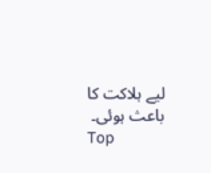لیے ہلاکت کا باعث ہوئی۔
Top